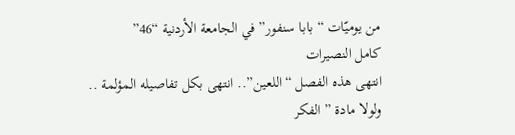من يوميّات “بابا سنفور” في الجامعة الأردنية “46”
كامل النصيرات
انتهى هذه الفصل “اللعين”.. انتهى بكل تفاصيله المؤلمة .. ولولا مادة ” الفكر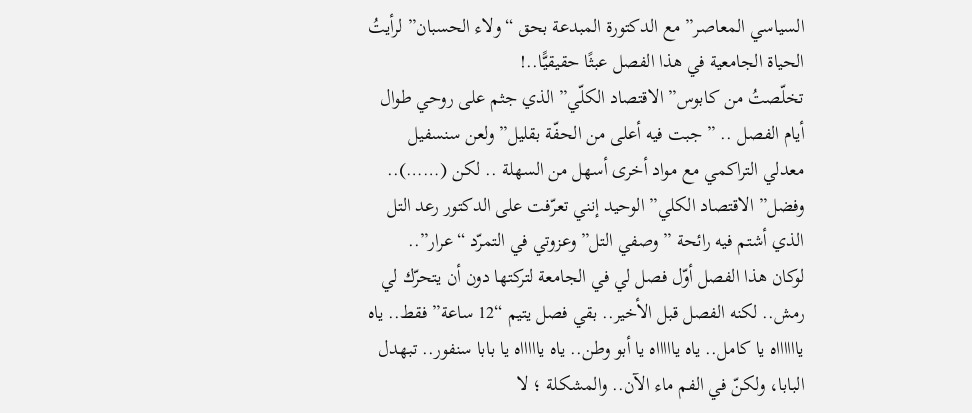السياسي المعاصر” مع الدكتورة المبدعة بحق “ولاء الحسبان” لرأيتُ الحياة الجامعية في هذا الفصل عبثًا حقيقيًّا..!
تخلّصتُ من كابوس” الاقتصاد الكلّي” الذي جثم على روحي طوال أيام الفصل .. ” جبت فيه أعلى من الحفّة بقليل” ولعن سنسفيل معدلي التراكمي مع مواد أخرى أسهل من السهلة .. لكن (……).. وفضل” الاقتصاد الكلي” الوحيد إنني تعرّفت على الدكتور رعد التل الذي أشتم فيه رائحة ” وصفي التل” وعزوتي في التمرّد “عرار”..
لوكان هذا الفصل أوّل فصل لي في الجامعة لتركتها دون أن يتحرّك لي رمش.. لكنه الفصل قبل الأخير.. بقي فصل يتيم “12 ساعة” فقط.. ياه يااااااه يا كامل.. ياه ياااااه يا أبو وطن.. ياه ياااااه يا بابا سنفور.. تبهدل البابا، ولكنّ في الفم ماء الآن.. والمشكلة ؛ لا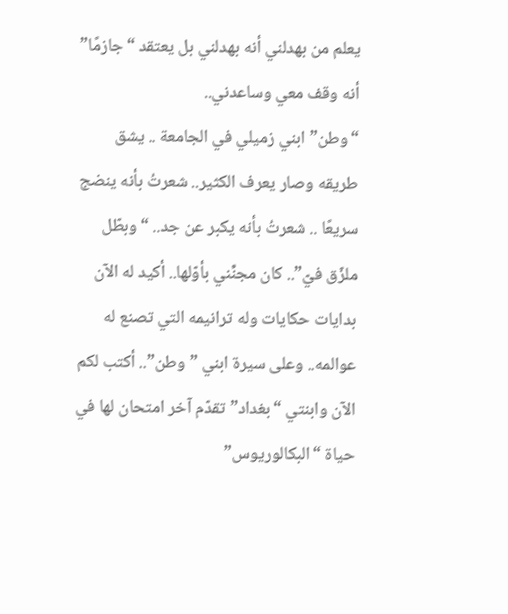يعلم من بهدلني أنه بهدلني بل يعتقد “جازمًا” أنه وقف معي وساعدني..
“وطن” ابني زميلي في الجامعة .. يشق طريقه وصار يعرف الكثير.. شعرتُ بأنه ينضج سريعًا .. شعرتُ بأنه يكبر عن جد.. “وبطّل ملزّق فيّ”.. كان مجنِّني بأوّلها.. أكيد له الآن بدايات حكايات وله ترانيمه التي تصنع له عوالمه.. وعلى سيرة ابني ” وطن”.. أكتب لكم الآن وابنتي “بغداد” تقدّم آخر امتحان لها في حياة “البكالوريوس”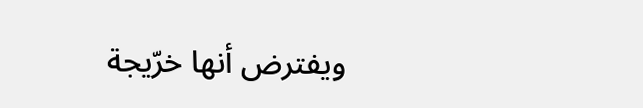ويفترض أنها خرّيجة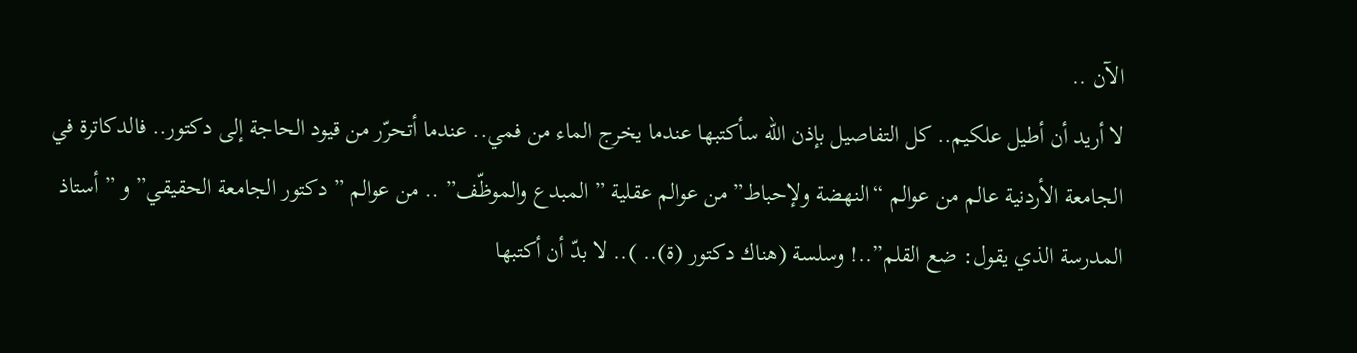الآن ..
لا أريد أن أطيل علكيم.. كل التفاصيل بإذن الله سأكتبها عندما يخرج الماء من فمي.. عندما أتحرّر من قيود الحاجة إلى دكتور.. فالدكاترة في الجامعة الأردنية عالم من عوالم “النهضة ولإحباط” من عوالم عقلية ” المبدع والموظّف” .. من عوالم ” دكتور الجامعة الحقيقي” و ” أستاذ المدرسة الذي يقول: ضع القلم”..! وسلسة (هناك دكتور (ة).. ).. لا بدّ أن أكتبها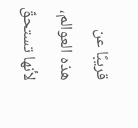قريبًا عن هذه العوالم، لأنها تستحقّ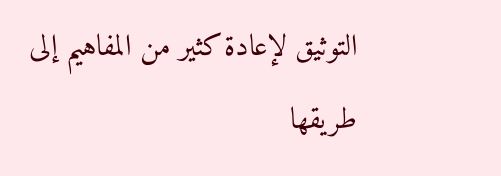التوثيق لإعادة كثير من المفاهيم إلى طريقها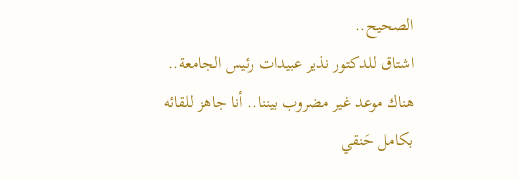الصحيح..
اشتاق للدكتور نذير عبيدات رئيس الجامعة.. هناك موعد غير مضروب بيننا.. أنا جاهز للقائه بكامل حَنقي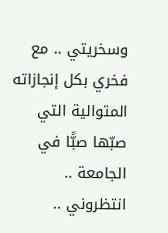وسخريتي .. مع فخري بكل إنجازاته المتوالية التي صبّها صبًّا في الجامعة ..
انتظروني ..